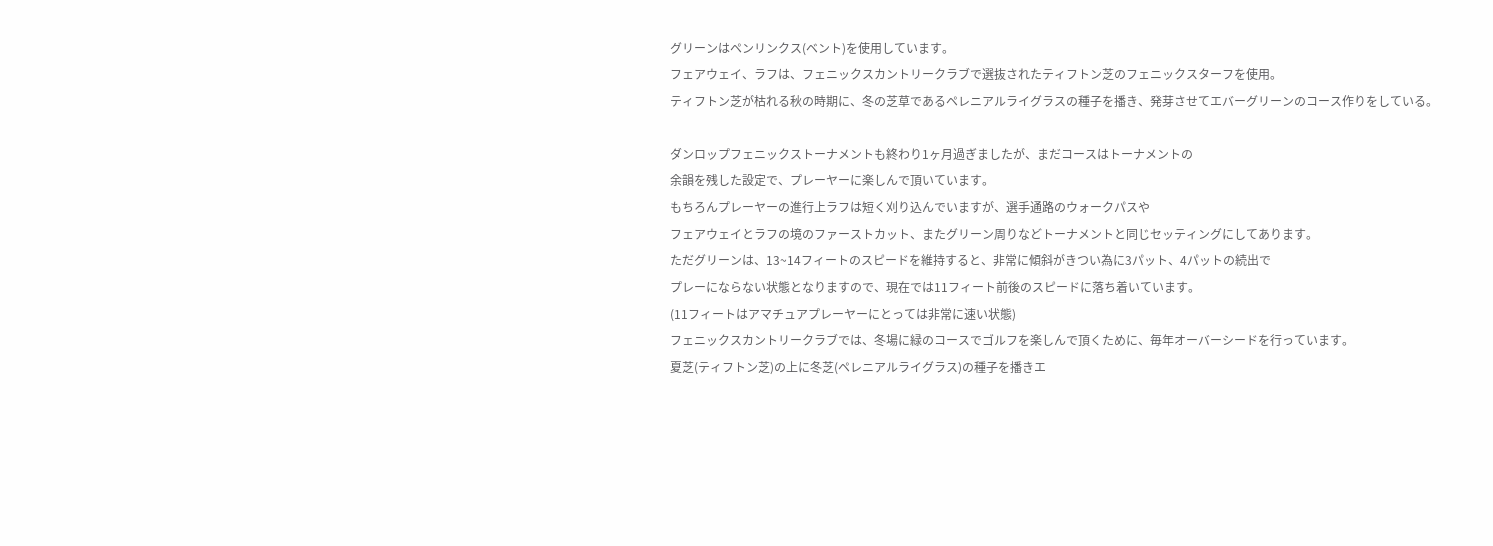グリーンはペンリンクス(ベント)を使用しています。
フェアウェイ、ラフは、フェニックスカントリークラブで選抜されたティフトン芝のフェニックスターフを使用。
ティフトン芝が枯れる秋の時期に、冬の芝草であるペレニアルライグラスの種子を播き、発芽させてエバーグリーンのコース作りをしている。

ダンロップフェニックストーナメントも終わり1ヶ月過ぎましたが、まだコースはトーナメントの
余韻を残した設定で、プレーヤーに楽しんで頂いています。
もちろんプレーヤーの進行上ラフは短く刈り込んでいますが、選手通路のウォークパスや
フェアウェイとラフの境のファーストカット、またグリーン周りなどトーナメントと同じセッティングにしてあります。
ただグリーンは、13~14フィートのスピードを維持すると、非常に傾斜がきつい為に3パット、4パットの続出で
プレーにならない状態となりますので、現在では11フィート前後のスピードに落ち着いています。
(11フィートはアマチュアプレーヤーにとっては非常に速い状態)
フェニックスカントリークラブでは、冬場に緑のコースでゴルフを楽しんで頂くために、毎年オーバーシードを行っています。
夏芝(ティフトン芝)の上に冬芝(ペレニアルライグラス)の種子を播きエ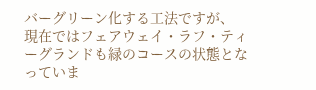バーグリーン化する工法ですが、
現在ではフェアウェイ・ラフ・ティーグランドも緑のコースの状態となっていま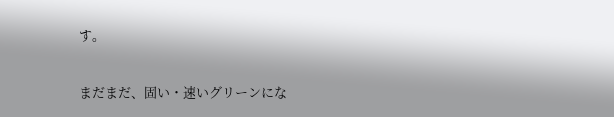す。

まだまだ、固い・速いグリーンにな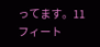ってます。11フィート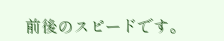前後のスピードです。